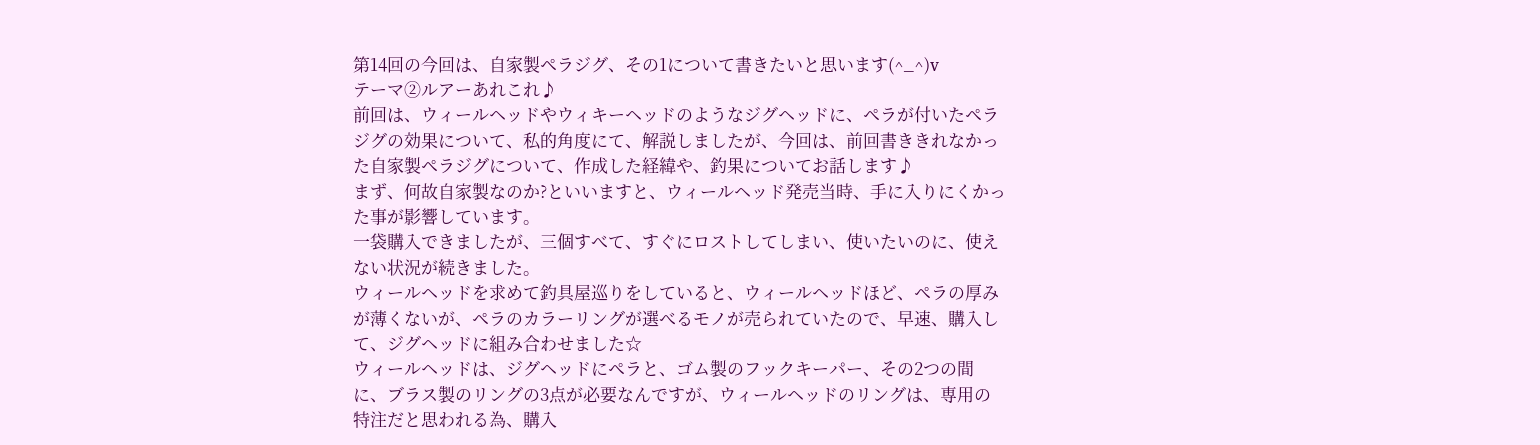第14回の今回は、自家製ペラジグ、その1について書きたいと思います(^_^)v
テーマ②ルアーあれこれ♪
前回は、ウィールヘッドやウィキーヘッドのようなジグヘッドに、ペラが付いたペラジグの効果について、私的角度にて、解説しましたが、今回は、前回書ききれなかった自家製ペラジグについて、作成した経緯や、釣果についてお話します♪
まず、何故自家製なのか?といいますと、ウィールヘッド発売当時、手に入りにくかった事が影響しています。
一袋購入できましたが、三個すべて、すぐにロストしてしまい、使いたいのに、使えない状況が続きました。
ウィールヘッドを求めて釣具屋巡りをしていると、ウィールヘッドほど、ペラの厚みが薄くないが、ペラのカラーリングが選べるモノが売られていたので、早速、購入して、ジグヘッドに組み合わせました☆
ウィールヘッドは、ジグヘッドにペラと、ゴム製のフックキーパー、その2つの間に、ブラス製のリングの3点が必要なんですが、ウィールヘッドのリングは、専用の特注だと思われる為、購入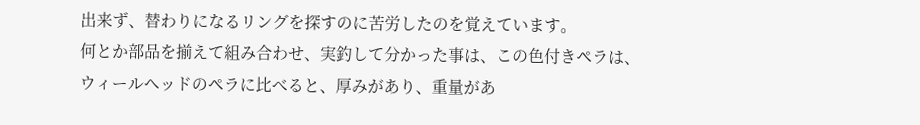出来ず、替わりになるリングを探すのに苦労したのを覚えています。
何とか部品を揃えて組み合わせ、実釣して分かった事は、この色付きペラは、ウィールヘッドのペラに比べると、厚みがあり、重量があ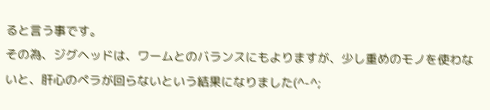ると言う事です。
その為、ジグヘッドは、ワームとのバランスにもよりますが、少し重めのモノを使わないと、肝心のペラが回らないという結果になりました(^-^;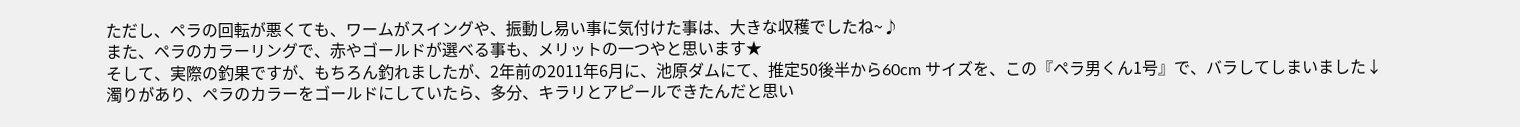ただし、ペラの回転が悪くても、ワームがスイングや、振動し易い事に気付けた事は、大きな収穫でしたね~♪
また、ペラのカラーリングで、赤やゴールドが選べる事も、メリットの一つやと思います★
そして、実際の釣果ですが、もちろん釣れましたが、2年前の2011年6月に、池原ダムにて、推定50後半から60cm サイズを、この『ペラ男くん1号』で、バラしてしまいました↓
濁りがあり、ペラのカラーをゴールドにしていたら、多分、キラリとアピールできたんだと思い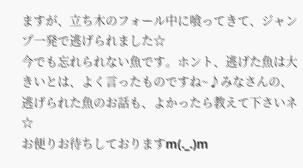ますが、立ち木のフォール中に喰ってきて、ジャンプ一発で逃げられました☆
今でも忘れられない魚です。ホント、逃げた魚は大きいとは、よく言ったものですね~♪みなさんの、逃げられた魚のお話も、よかったら教えて下さいネ☆
お便りお待ちしておりますm(._.)m